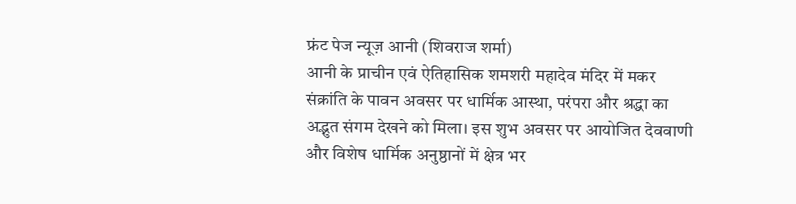फ्रंट पेज न्यूज़ आनी (शिवराज शर्मा)
आनी के प्राचीन एवं ऐतिहासिक शमशरी महादेव मंदिर में मकर संक्रांति के पावन अवसर पर धार्मिक आस्था, परंपरा और श्रद्धा का अद्भुत संगम देखने को मिला। इस शुभ अवसर पर आयोजित देववाणी और विशेष धार्मिक अनुष्ठानों में क्षेत्र भर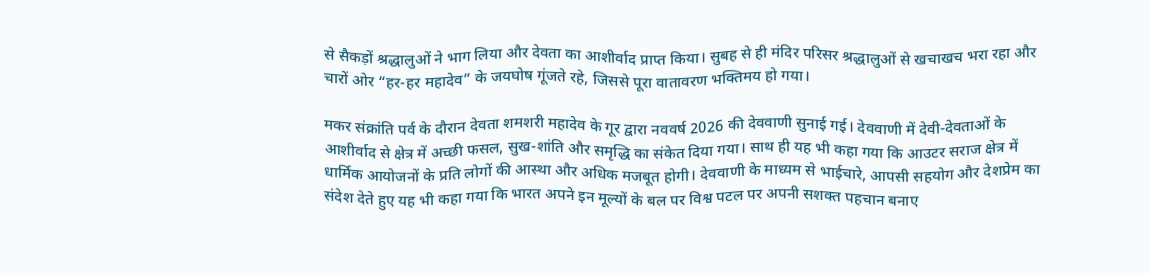से सैकड़ों श्रद्धालुओं ने भाग लिया और देवता का आशीर्वाद प्राप्त किया। सुबह से ही मंदिर परिसर श्रद्धालुओं से खचाखच भरा रहा और चारों ओर “हर-हर महादेव” के जयघोष गूंजते रहे, जिससे पूरा वातावरण भक्तिमय हो गया।

मकर संक्रांति पर्व के दौरान देवता शमशरी महादेव के गूर द्वारा नववर्ष 2026 की देववाणी सुनाई गई। देववाणी में देवी-देवताओं के आशीर्वाद से क्षेत्र में अच्छी फसल, सुख-शांति और समृद्धि का संकेत दिया गया। साथ ही यह भी कहा गया कि आउटर सराज क्षेत्र में धार्मिक आयोजनों के प्रति लोगों की आस्था और अधिक मजबूत होगी। देववाणी के माध्यम से भाईचारे, आपसी सहयोग और देशप्रेम का संदेश देते हुए यह भी कहा गया कि भारत अपने इन मूल्यों के बल पर विश्व पटल पर अपनी सशक्त पहचान बनाए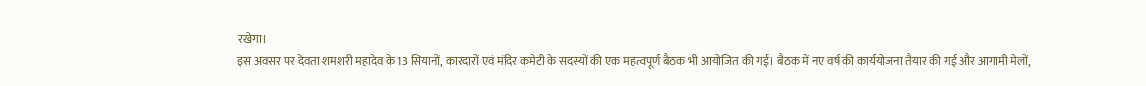रखेगा।
इस अवसर पर देवता शमशरी महादेव के 13 सियानों, कारदारों एवं मंदिर कमेटी के सदस्यों की एक महत्वपूर्ण बैठक भी आयोजित की गई। बैठक में नए वर्ष की कार्ययोजना तैयार की गई और आगामी मेलों,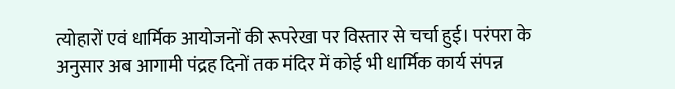त्योहारों एवं धार्मिक आयोजनों की रूपरेखा पर विस्तार से चर्चा हुई। परंपरा के अनुसार अब आगामी पंद्रह दिनों तक मंदिर में कोई भी धार्मिक कार्य संपन्न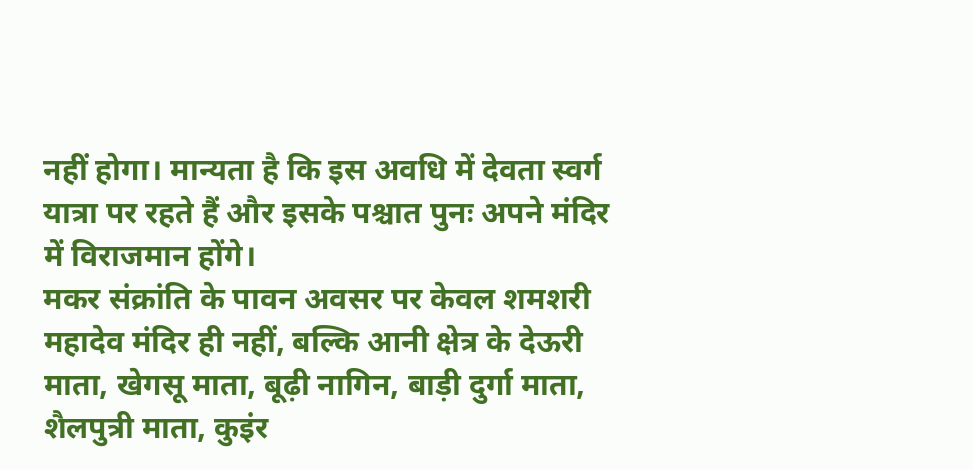नहीं होगा। मान्यता है कि इस अवधि में देवता स्वर्ग यात्रा पर रहते हैं और इसके पश्चात पुनः अपने मंदिर में विराजमान होंगे।
मकर संक्रांति के पावन अवसर पर केवल शमशरी महादेव मंदिर ही नहीं, बल्कि आनी क्षेत्र के देऊरी माता, खेगसू माता, बूढ़ी नागिन, बाड़ी दुर्गा माता, शैलपुत्री माता, कुइंर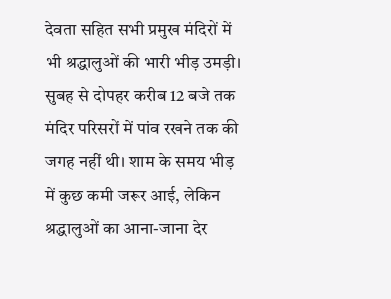देवता सहित सभी प्रमुख मंदिरों में भी श्रद्धालुओं की भारी भीड़ उमड़ी। सुबह से दोपहर करीब 12 बजे तक मंदिर परिसरों में पांव रखने तक की जगह नहीं थी। शाम के समय भीड़ में कुछ कमी जरूर आई, लेकिन श्रद्धालुओं का आना-जाना देर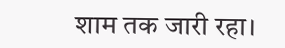शाम तक जारी रहा।